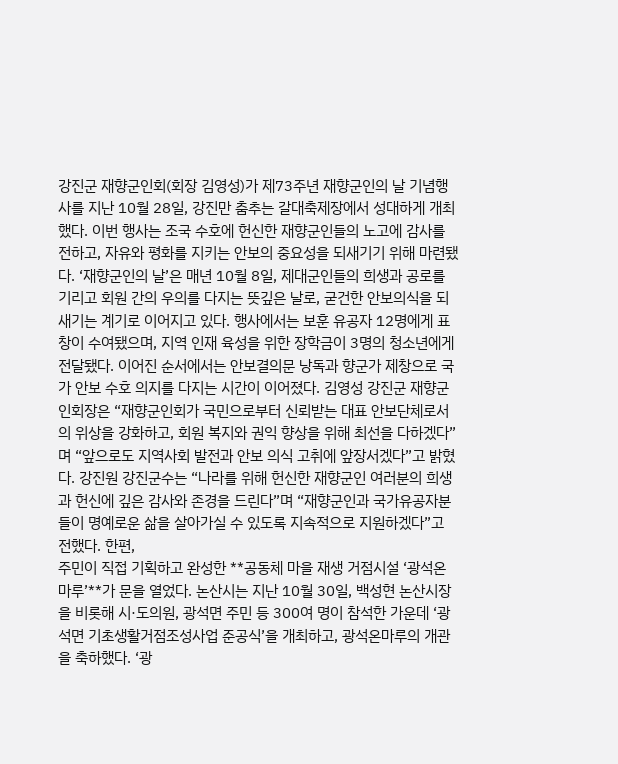강진군 재향군인회(회장 김영성)가 제73주년 재향군인의 날 기념행사를 지난 10월 28일, 강진만 춤추는 갈대축제장에서 성대하게 개최했다. 이번 행사는 조국 수호에 헌신한 재향군인들의 노고에 감사를 전하고, 자유와 평화를 지키는 안보의 중요성을 되새기기 위해 마련됐다. ‘재향군인의 날’은 매년 10월 8일, 제대군인들의 희생과 공로를 기리고 회원 간의 우의를 다지는 뜻깊은 날로, 굳건한 안보의식을 되새기는 계기로 이어지고 있다. 행사에서는 보훈 유공자 12명에게 표창이 수여됐으며, 지역 인재 육성을 위한 장학금이 3명의 청소년에게 전달됐다. 이어진 순서에서는 안보결의문 낭독과 향군가 제창으로 국가 안보 수호 의지를 다지는 시간이 이어졌다. 김영성 강진군 재향군인회장은 “재향군인회가 국민으로부터 신뢰받는 대표 안보단체로서의 위상을 강화하고, 회원 복지와 권익 향상을 위해 최선을 다하겠다”며 “앞으로도 지역사회 발전과 안보 의식 고취에 앞장서겠다”고 밝혔다. 강진원 강진군수는 “나라를 위해 헌신한 재향군인 여러분의 희생과 헌신에 깊은 감사와 존경을 드린다”며 “재향군인과 국가유공자분들이 명예로운 삶을 살아가실 수 있도록 지속적으로 지원하겠다”고 전했다. 한편,
주민이 직접 기획하고 완성한 **공동체 마을 재생 거점시설 ‘광석온마루’**가 문을 열었다. 논산시는 지난 10월 30일, 백성현 논산시장을 비롯해 시·도의원, 광석면 주민 등 300여 명이 참석한 가운데 ‘광석면 기초생활거점조성사업 준공식’을 개최하고, 광석온마루의 개관을 축하했다. ‘광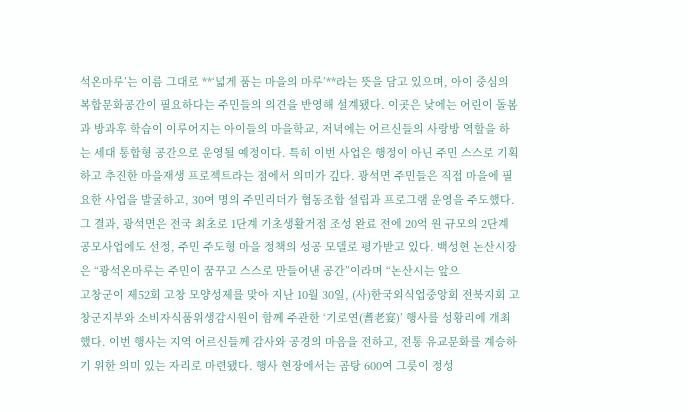석온마루’는 이름 그대로 **‘넓게 품는 마을의 마루’**라는 뜻을 담고 있으며, 아이 중심의 복합문화공간이 필요하다는 주민들의 의견을 반영해 설계됐다. 이곳은 낮에는 어린이 돌봄과 방과후 학습이 이루어지는 아이들의 마을학교, 저녁에는 어르신들의 사랑방 역할을 하는 세대 통합형 공간으로 운영될 예정이다. 특히 이번 사업은 행정이 아닌 주민 스스로 기획하고 추진한 마을재생 프로젝트라는 점에서 의미가 깊다. 광석면 주민들은 직접 마을에 필요한 사업을 발굴하고, 30여 명의 주민리더가 협동조합 설립과 프로그램 운영을 주도했다. 그 결과, 광석면은 전국 최초로 1단계 기초생활거점 조성 완료 전에 20억 원 규모의 2단계 공모사업에도 선정, 주민 주도형 마을 정책의 성공 모델로 평가받고 있다. 백성현 논산시장은 “광석온마루는 주민이 꿈꾸고 스스로 만들어낸 공간”이라며 “논산시는 앞으
고창군이 제52회 고창 모양성제를 맞아 지난 10월 30일, (사)한국외식업중앙회 전북지회 고창군지부와 소비자식품위생감시원이 함께 주관한 ‘기로연(耆老宴)’ 행사를 성황리에 개최했다. 이번 행사는 지역 어르신들께 감사와 공경의 마음을 전하고, 전통 유교문화를 계승하기 위한 의미 있는 자리로 마련됐다. 행사 현장에서는 곰탕 600여 그릇이 정성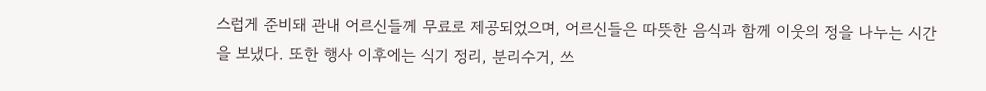스럽게 준비돼 관내 어르신들께 무료로 제공되었으며, 어르신들은 따뜻한 음식과 함께 이웃의 정을 나누는 시간을 보냈다. 또한 행사 이후에는 식기 정리, 분리수거, 쓰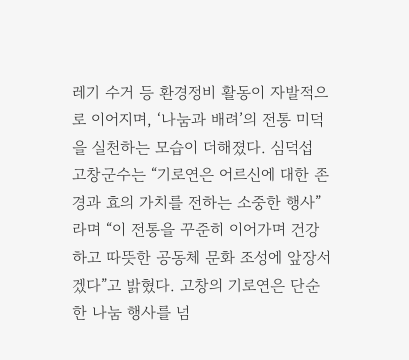레기 수거 등 환경정비 활동이 자발적으로 이어지며, ‘나눔과 배려’의 전통 미덕을 실천하는 모습이 더해졌다. 심덕섭 고창군수는 “기로연은 어르신에 대한 존경과 효의 가치를 전하는 소중한 행사”라며 “이 전통을 꾸준히 이어가며 건강하고 따뜻한 공동체 문화 조성에 앞장서겠다”고 밝혔다. 고창의 기로연은 단순한 나눔 행사를 넘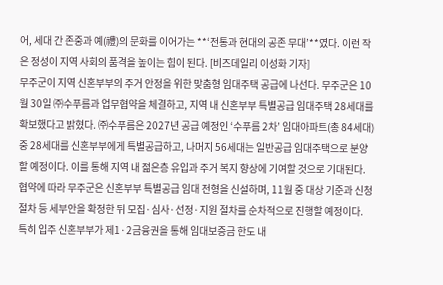어, 세대 간 존중과 예(禮)의 문화를 이어가는 **‘전통과 현대의 공존 무대’**였다. 이런 작은 정성이 지역 사회의 품격을 높이는 힘이 된다. [비즈데일리 이성화 기자]
무주군이 지역 신혼부부의 주거 안정을 위한 맞춤형 임대주택 공급에 나선다. 무주군은 10월 30일 ㈜수푸름과 업무협약을 체결하고, 지역 내 신혼부부 특별공급 임대주택 28세대를 확보했다고 밝혔다. ㈜수푸름은 2027년 공급 예정인 ‘수푸름 2차’ 임대아파트(총 84세대) 중 28세대를 신혼부부에게 특별공급하고, 나머지 56세대는 일반공급 임대주택으로 분양할 예정이다. 이를 통해 지역 내 젊은층 유입과 주거 복지 향상에 기여할 것으로 기대된다. 협약에 따라 무주군은 신혼부부 특별공급 임대 전형을 신설하며, 11월 중 대상 기준과 신청 절차 등 세부안을 확정한 뒤 모집·심사·선정·지원 절차를 순차적으로 진행할 예정이다. 특히 입주 신혼부부가 제1·2금융권을 통해 임대보증금 한도 내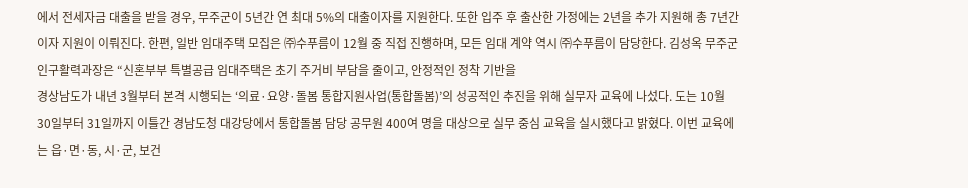에서 전세자금 대출을 받을 경우, 무주군이 5년간 연 최대 5%의 대출이자를 지원한다. 또한 입주 후 출산한 가정에는 2년을 추가 지원해 총 7년간 이자 지원이 이뤄진다. 한편, 일반 임대주택 모집은 ㈜수푸름이 12월 중 직접 진행하며, 모든 임대 계약 역시 ㈜수푸름이 담당한다. 김성옥 무주군 인구활력과장은 “신혼부부 특별공급 임대주택은 초기 주거비 부담을 줄이고, 안정적인 정착 기반을
경상남도가 내년 3월부터 본격 시행되는 ‘의료·요양·돌봄 통합지원사업(통합돌봄)’의 성공적인 추진을 위해 실무자 교육에 나섰다. 도는 10월 30일부터 31일까지 이틀간 경남도청 대강당에서 통합돌봄 담당 공무원 400여 명을 대상으로 실무 중심 교육을 실시했다고 밝혔다. 이번 교육에는 읍·면·동, 시·군, 보건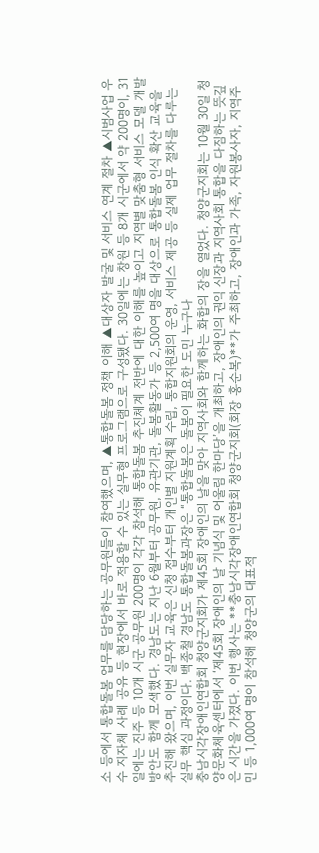소 등에서 통합돌봄 업무를 담당하는 공무원들이 참여했으며, ▲통합돌봄 정책 이해 ▲대상자 발굴 및 서비스 연계 절차 ▲시범사업 우수 지자체 사례 공유 등 현장에서 바로 적용할 수 있는 실무형 프로그램으로 구성됐다. 30일에는 창원 등 8개 시군에서 약 200명이, 31일에는 진주 등 10개 시군 공무원 200명이 각각 참석해 통합돌봄 추진체계 전반에 대한 이해를 높이고 지역별 맞춤형 서비스 모델 개발 방안도 함께 모색했다. 경남도는 지난 6월부터 공무원, 유관기관, 돌봄활동가 등 2,500여 명을 대상으로 통합돌봄 인식 확산 교육을 추진해 왔으며, 이번 실무자 교육은 신청 접수부터 개인별 지원계획 수립, 통합지원회의 운영, 서비스 제공 등 실제 업무 절차를 다루는 실무 핵심 과정이다. 백종철 경남도 통합돌봄과장은 “통합돌봄은 돌봄이 필요한 도민 누구나
충남시각장애인연합회 청양군지회가 제45회 장애인의 날을 맞아 지역사회와 함께하는 화합의 장을 열었다. 청양군지회는 10월 30일 청양문화체육센터에서 ‘제45회 장애인의 날 기념식 및 어울림 한마당’을 개최하고, 장애인의 권익 신장과 지역사회 통합을 다짐하는 뜻깊은 시간을 가졌다. 이번 행사는 **충남시각장애인연합회 청양군지회(회장 홍순복)**가 주최하고, 장애인과 가족, 자원봉사자, 지역주민 등 1,000여 명이 참석해 청양군의 대표적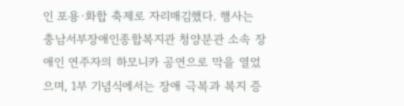인 포용·화합 축제로 자리매김했다. 행사는 충남서부장애인종합복지관 청양분관 소속 장애인 연주자의 하모니카 공연으로 막을 열었으며, 1부 기념식에서는 장애 극복과 복지 증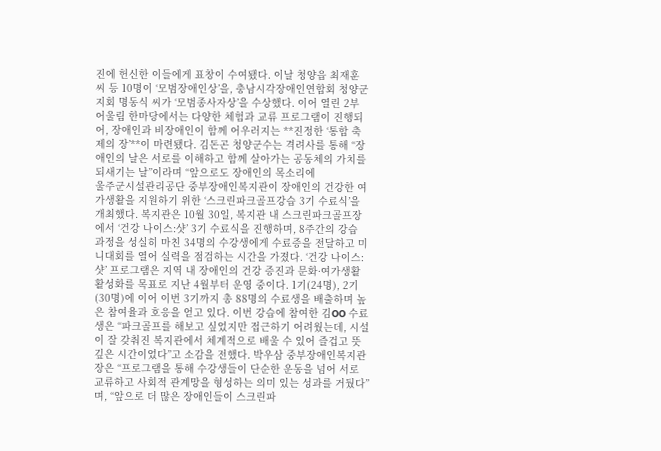진에 헌신한 이들에게 표창이 수여됐다. 이날 청양읍 최재훈 씨 등 10명이 ‘모범장애인상’을, 충남시각장애인연합회 청양군지회 명동식 씨가 ‘모범종사자상’을 수상했다. 이어 열린 2부 어울림 한마당에서는 다양한 체험과 교류 프로그램이 진행되어, 장애인과 비장애인이 함께 어우러지는 **진정한 ‘통합 축제의 장’**이 마련됐다. 김돈곤 청양군수는 격려사를 통해 “장애인의 날은 서로를 이해하고 함께 살아가는 공동체의 가치를 되새기는 날”이라며 “앞으로도 장애인의 목소리에
울주군시설관리공단 중부장애인복지관이 장애인의 건강한 여가생활을 지원하기 위한 ‘스크린파크골프강습 3기 수료식’을 개최했다. 복지관은 10월 30일, 복지관 내 스크린파크골프장에서 ‘건강 나이스:샷’ 3기 수료식을 진행하며, 8주간의 강습 과정을 성실히 마친 34명의 수강생에게 수료증을 전달하고 미니대회를 열어 실력을 점검하는 시간을 가졌다. ‘건강 나이스:샷’ 프로그램은 지역 내 장애인의 건강 증진과 문화·여가생활 활성화를 목표로 지난 4월부터 운영 중이다. 1기(24명), 2기(30명)에 이어 이번 3기까지 총 88명의 수료생을 배출하며 높은 참여율과 호응을 얻고 있다. 이번 강습에 참여한 김OO 수료생은 “파크골프를 해보고 싶었지만 접근하기 어려웠는데, 시설이 잘 갖춰진 복지관에서 체계적으로 배울 수 있어 즐겁고 뜻깊은 시간이었다”고 소감을 전했다. 박우삼 중부장애인복지관장은 “프로그램을 통해 수강생들이 단순한 운동을 넘어 서로 교류하고 사회적 관계망을 형성하는 의미 있는 성과를 거뒀다”며, “앞으로 더 많은 장애인들이 스크린파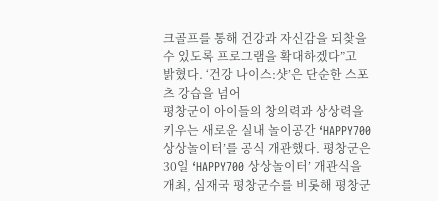크골프를 통해 건강과 자신감을 되찾을 수 있도록 프로그램을 확대하겠다”고 밝혔다. ‘건강 나이스:샷’은 단순한 스포츠 강습을 넘어
평창군이 아이들의 창의력과 상상력을 키우는 새로운 실내 놀이공간 ‘HAPPY700 상상놀이터’를 공식 개관했다. 평창군은 30일 ‘HAPPY700 상상놀이터’ 개관식을 개최, 심재국 평창군수를 비롯해 평창군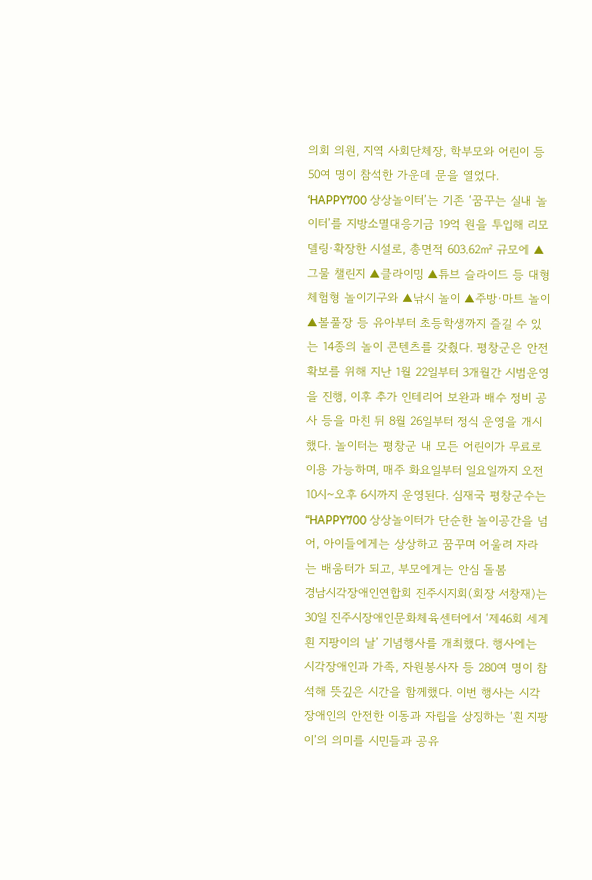의회 의원, 지역 사회단체장, 학부모와 어린이 등 50여 명이 참석한 가운데 문을 열었다. ‘HAPPY700 상상놀이터’는 기존 ‘꿈꾸는 실내 놀이터’를 지방소멸대응기금 19억 원을 투입해 리모델링·확장한 시설로, 총면적 603.62㎡ 규모에 ▲그물 챌린지 ▲클라이밍 ▲튜브 슬라이드 등 대형 체험형 놀이기구와 ▲낚시 놀이 ▲주방·마트 놀이 ▲볼풀장 등 유아부터 초등학생까지 즐길 수 있는 14종의 놀이 콘텐츠를 갖췄다. 평창군은 안전 확보를 위해 지난 1월 22일부터 3개월간 시범운영을 진행, 이후 추가 인테리어 보완과 배수 정비 공사 등을 마친 뒤 8월 26일부터 정식 운영을 개시했다. 놀이터는 평창군 내 모든 어린이가 무료로 이용 가능하며, 매주 화요일부터 일요일까지 오전 10시~오후 6시까지 운영된다. 심재국 평창군수는 “HAPPY700 상상놀이터가 단순한 놀이공간을 넘어, 아이들에게는 상상하고 꿈꾸며 어울려 자라는 배움터가 되고, 부모에게는 안심 돌봄
경남시각장애인연합회 진주시지회(회장 서창재)는 30일 진주시장애인문화체육센터에서 ‘제46회 세계 흰 지팡이의 날’ 기념행사를 개최했다. 행사에는 시각장애인과 가족, 자원봉사자 등 280여 명이 참석해 뜻깊은 시간을 함께했다. 이번 행사는 시각장애인의 안전한 이동과 자립을 상징하는 ‘흰 지팡이’의 의미를 시민들과 공유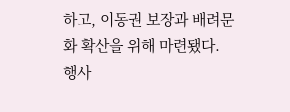하고, 이동권 보장과 배려문화 확산을 위해 마련됐다. 행사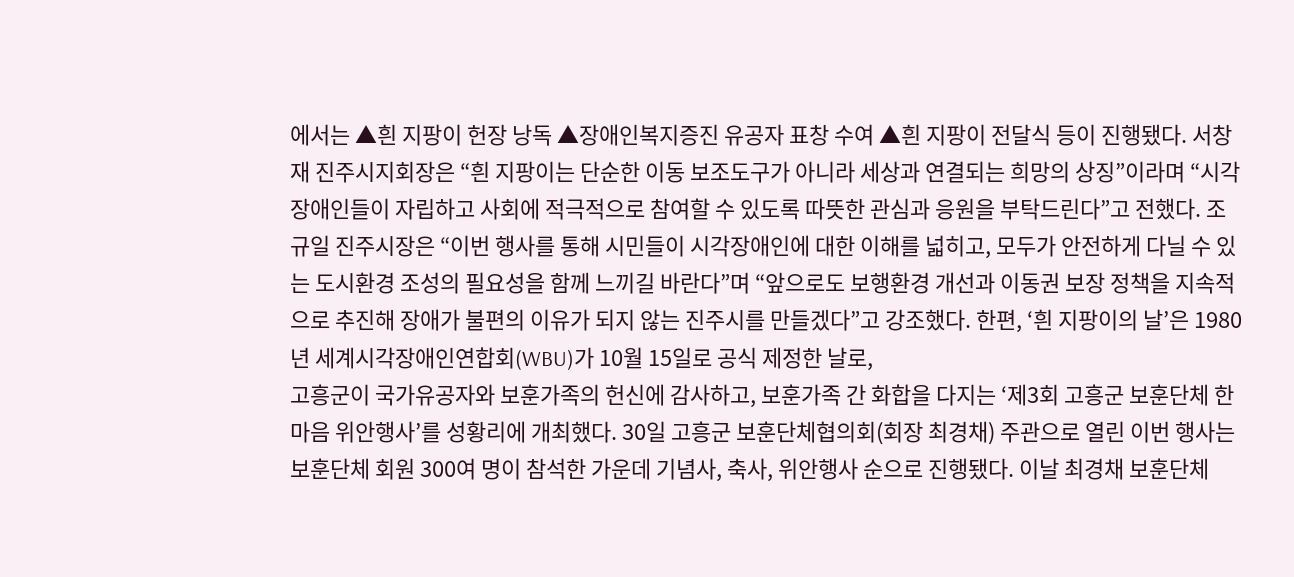에서는 ▲흰 지팡이 헌장 낭독 ▲장애인복지증진 유공자 표창 수여 ▲흰 지팡이 전달식 등이 진행됐다. 서창재 진주시지회장은 “흰 지팡이는 단순한 이동 보조도구가 아니라 세상과 연결되는 희망의 상징”이라며 “시각장애인들이 자립하고 사회에 적극적으로 참여할 수 있도록 따뜻한 관심과 응원을 부탁드린다”고 전했다. 조규일 진주시장은 “이번 행사를 통해 시민들이 시각장애인에 대한 이해를 넓히고, 모두가 안전하게 다닐 수 있는 도시환경 조성의 필요성을 함께 느끼길 바란다”며 “앞으로도 보행환경 개선과 이동권 보장 정책을 지속적으로 추진해 장애가 불편의 이유가 되지 않는 진주시를 만들겠다”고 강조했다. 한편, ‘흰 지팡이의 날’은 1980년 세계시각장애인연합회(WBU)가 10월 15일로 공식 제정한 날로,
고흥군이 국가유공자와 보훈가족의 헌신에 감사하고, 보훈가족 간 화합을 다지는 ‘제3회 고흥군 보훈단체 한마음 위안행사’를 성황리에 개최했다. 30일 고흥군 보훈단체협의회(회장 최경채) 주관으로 열린 이번 행사는 보훈단체 회원 300여 명이 참석한 가운데 기념사, 축사, 위안행사 순으로 진행됐다. 이날 최경채 보훈단체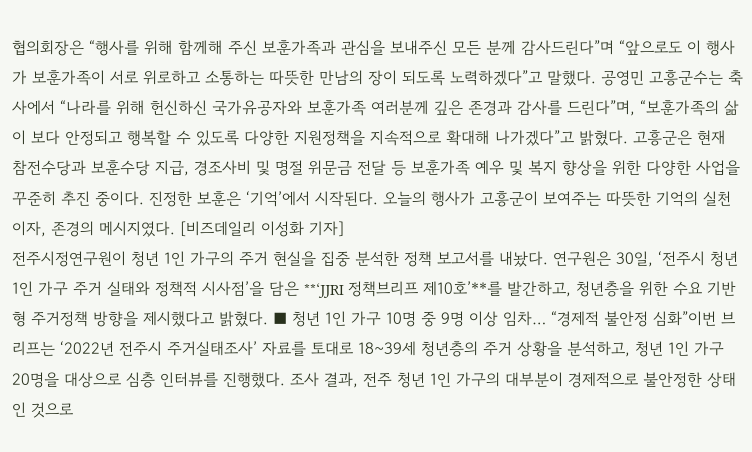협의회장은 “행사를 위해 함께해 주신 보훈가족과 관심을 보내주신 모든 분께 감사드린다”며 “앞으로도 이 행사가 보훈가족이 서로 위로하고 소통하는 따뜻한 만남의 장이 되도록 노력하겠다”고 말했다. 공영민 고흥군수는 축사에서 “나라를 위해 헌신하신 국가유공자와 보훈가족 여러분께 깊은 존경과 감사를 드린다”며, “보훈가족의 삶이 보다 안정되고 행복할 수 있도록 다양한 지원정책을 지속적으로 확대해 나가겠다”고 밝혔다. 고흥군은 현재 참전수당과 보훈수당 지급, 경조사비 및 명절 위문금 전달 등 보훈가족 예우 및 복지 향상을 위한 다양한 사업을 꾸준히 추진 중이다. 진정한 보훈은 ‘기억’에서 시작된다. 오늘의 행사가 고흥군이 보여주는 따뜻한 기억의 실천이자, 존경의 메시지였다. [비즈데일리 이성화 기자]
전주시정연구원이 청년 1인 가구의 주거 현실을 집중 분석한 정책 보고서를 내놨다. 연구원은 30일, ‘전주시 청년 1인 가구 주거 실태와 정책적 시사점’을 담은 **‘JJRI 정책브리프 제10호’**를 발간하고, 청년층을 위한 수요 기반형 주거정책 방향을 제시했다고 밝혔다. ■ 청년 1인 가구 10명 중 9명 이상 임차… “경제적 불안정 심화”이번 브리프는 ‘2022년 전주시 주거실태조사’ 자료를 토대로 18~39세 청년층의 주거 상황을 분석하고, 청년 1인 가구 20명을 대상으로 심층 인터뷰를 진행했다. 조사 결과, 전주 청년 1인 가구의 대부분이 경제적으로 불안정한 상태인 것으로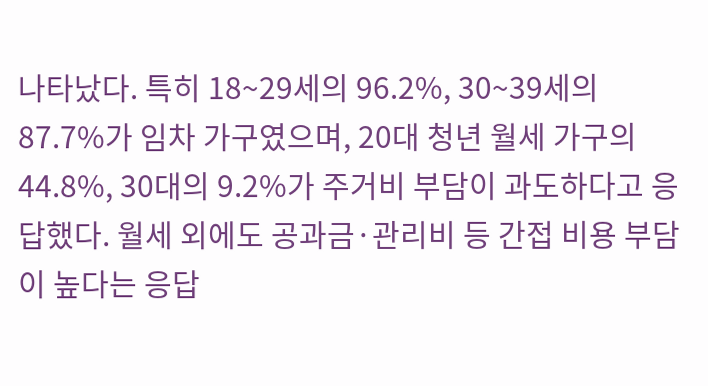나타났다. 특히 18~29세의 96.2%, 30~39세의 87.7%가 임차 가구였으며, 20대 청년 월세 가구의 44.8%, 30대의 9.2%가 주거비 부담이 과도하다고 응답했다. 월세 외에도 공과금·관리비 등 간접 비용 부담이 높다는 응답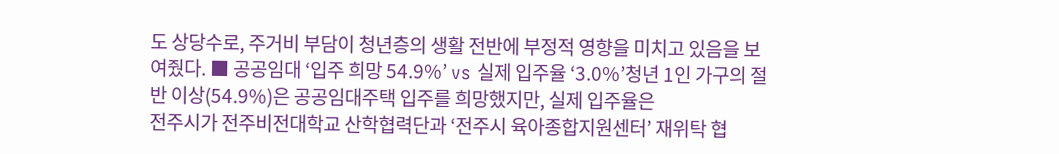도 상당수로, 주거비 부담이 청년층의 생활 전반에 부정적 영향을 미치고 있음을 보여줬다. ■ 공공임대 ‘입주 희망 54.9%’ vs 실제 입주율 ‘3.0%’청년 1인 가구의 절반 이상(54.9%)은 공공임대주택 입주를 희망했지만, 실제 입주율은
전주시가 전주비전대학교 산학협력단과 ‘전주시 육아종합지원센터’ 재위탁 협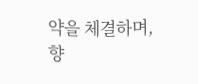약을 체결하며, 향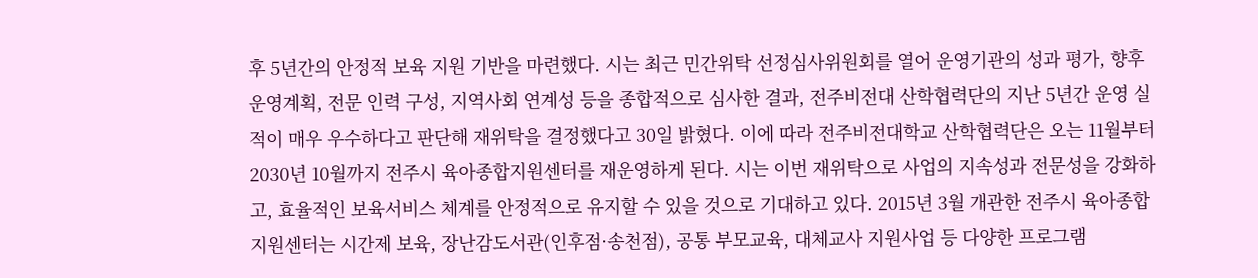후 5년간의 안정적 보육 지원 기반을 마련했다. 시는 최근 민간위탁 선정심사위원회를 열어 운영기관의 성과 평가, 향후 운영계획, 전문 인력 구성, 지역사회 연계성 등을 종합적으로 심사한 결과, 전주비전대 산학협력단의 지난 5년간 운영 실적이 매우 우수하다고 판단해 재위탁을 결정했다고 30일 밝혔다. 이에 따라 전주비전대학교 산학협력단은 오는 11월부터 2030년 10월까지 전주시 육아종합지원센터를 재운영하게 된다. 시는 이번 재위탁으로 사업의 지속성과 전문성을 강화하고, 효율적인 보육서비스 체계를 안정적으로 유지할 수 있을 것으로 기대하고 있다. 2015년 3월 개관한 전주시 육아종합지원센터는 시간제 보육, 장난감도서관(인후점·송천점), 공통 부모교육, 대체교사 지원사업 등 다양한 프로그램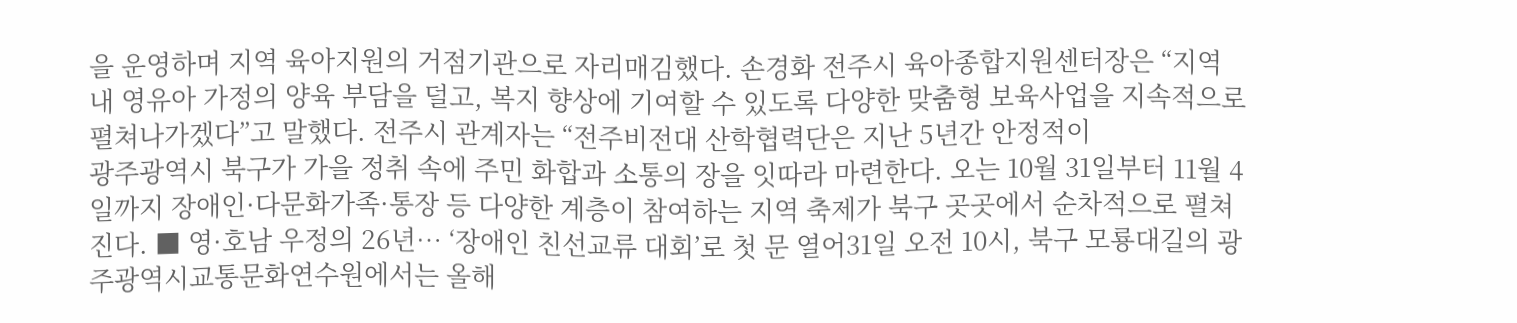을 운영하며 지역 육아지원의 거점기관으로 자리매김했다. 손경화 전주시 육아종합지원센터장은 “지역 내 영유아 가정의 양육 부담을 덜고, 복지 향상에 기여할 수 있도록 다양한 맞춤형 보육사업을 지속적으로 펼쳐나가겠다”고 말했다. 전주시 관계자는 “전주비전대 산학협력단은 지난 5년간 안정적이
광주광역시 북구가 가을 정취 속에 주민 화합과 소통의 장을 잇따라 마련한다. 오는 10월 31일부터 11월 4일까지 장애인·다문화가족·통장 등 다양한 계층이 참여하는 지역 축제가 북구 곳곳에서 순차적으로 펼쳐진다. ■ 영·호남 우정의 26년… ‘장애인 친선교류 대회’로 첫 문 열어31일 오전 10시, 북구 모룡대길의 광주광역시교통문화연수원에서는 올해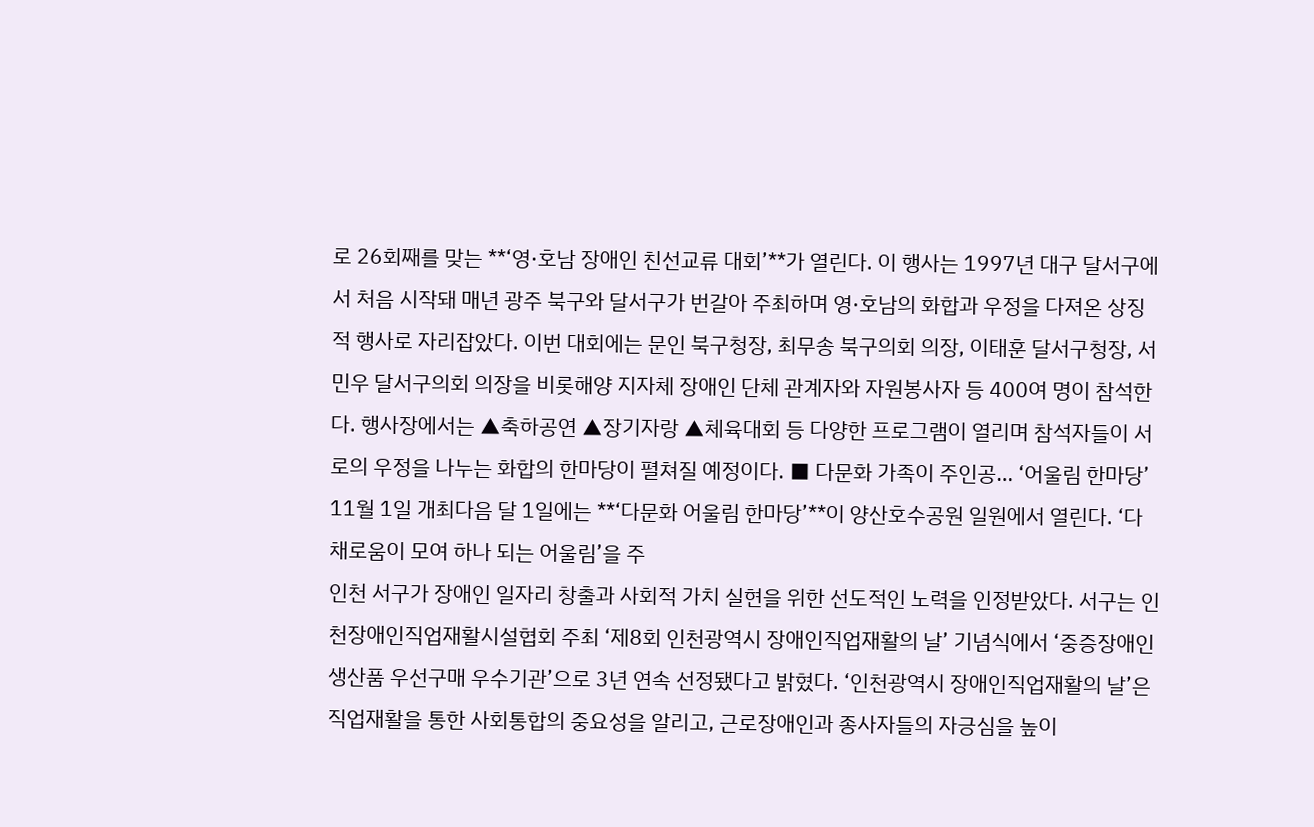로 26회째를 맞는 **‘영·호남 장애인 친선교류 대회’**가 열린다. 이 행사는 1997년 대구 달서구에서 처음 시작돼 매년 광주 북구와 달서구가 번갈아 주최하며 영·호남의 화합과 우정을 다져온 상징적 행사로 자리잡았다. 이번 대회에는 문인 북구청장, 최무송 북구의회 의장, 이태훈 달서구청장, 서민우 달서구의회 의장을 비롯해양 지자체 장애인 단체 관계자와 자원봉사자 등 400여 명이 참석한다. 행사장에서는 ▲축하공연 ▲장기자랑 ▲체육대회 등 다양한 프로그램이 열리며 참석자들이 서로의 우정을 나누는 화합의 한마당이 펼쳐질 예정이다. ■ 다문화 가족이 주인공… ‘어울림 한마당’ 11월 1일 개최다음 달 1일에는 **‘다문화 어울림 한마당’**이 양산호수공원 일원에서 열린다. ‘다채로움이 모여 하나 되는 어울림’을 주
인천 서구가 장애인 일자리 창출과 사회적 가치 실현을 위한 선도적인 노력을 인정받았다. 서구는 인천장애인직업재활시설협회 주최 ‘제8회 인천광역시 장애인직업재활의 날’ 기념식에서 ‘중증장애인생산품 우선구매 우수기관’으로 3년 연속 선정됐다고 밝혔다. ‘인천광역시 장애인직업재활의 날’은 직업재활을 통한 사회통합의 중요성을 알리고, 근로장애인과 종사자들의 자긍심을 높이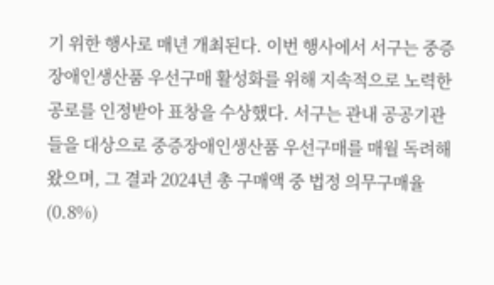기 위한 행사로 매년 개최된다. 이번 행사에서 서구는 중증장애인생산품 우선구매 활성화를 위해 지속적으로 노력한 공로를 인정받아 표창을 수상했다. 서구는 관내 공공기관들을 대상으로 중증장애인생산품 우선구매를 매월 독려해왔으며, 그 결과 2024년 총 구매액 중 법정 의무구매율(0.8%)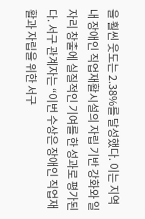을 훨씬 웃도는 2.38%를 달성했다. 이는 지역 내 장애인 직업재활시설의 자립 기반 강화와 일자리 창출에 실질적인 기여를 한 성과로 평가된다. 서구 관계자는 “이번 수상은 장애인 직업재활과 자립을 위한 서구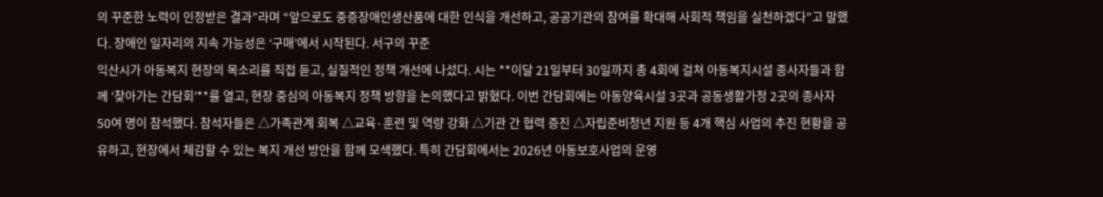의 꾸준한 노력이 인정받은 결과”라며 “앞으로도 중증장애인생산품에 대한 인식을 개선하고, 공공기관의 참여를 확대해 사회적 책임을 실천하겠다”고 말했다. 장애인 일자리의 지속 가능성은 ‘구매’에서 시작된다. 서구의 꾸준
익산시가 아동복지 현장의 목소리를 직접 듣고, 실질적인 정책 개선에 나섰다. 시는 **이달 21일부터 30일까지 총 4회에 걸쳐 아동복지시설 종사자들과 함께 ‘찾아가는 간담회’**를 열고, 현장 중심의 아동복지 정책 방향을 논의했다고 밝혔다. 이번 간담회에는 아동양육시설 3곳과 공동생활가정 2곳의 종사자 50여 명이 참석했다. 참석자들은 △가족관계 회복 △교육·훈련 및 역량 강화 △기관 간 협력 증진 △자립준비청년 지원 등 4개 핵심 사업의 추진 현황을 공유하고, 현장에서 체감할 수 있는 복지 개선 방안을 함께 모색했다. 특히 간담회에서는 2026년 아동보호사업의 운영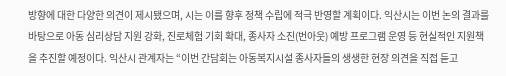방향에 대한 다양한 의견이 제시됐으며, 시는 이를 향후 정책 수립에 적극 반영할 계획이다. 익산시는 이번 논의 결과를 바탕으로 아동 심리상담 지원 강화, 진로체험 기회 확대, 종사자 소진(번아웃) 예방 프로그램 운영 등 현실적인 지원책을 추진할 예정이다. 익산시 관계자는 “이번 간담회는 아동복지시설 종사자들의 생생한 현장 의견을 직접 듣고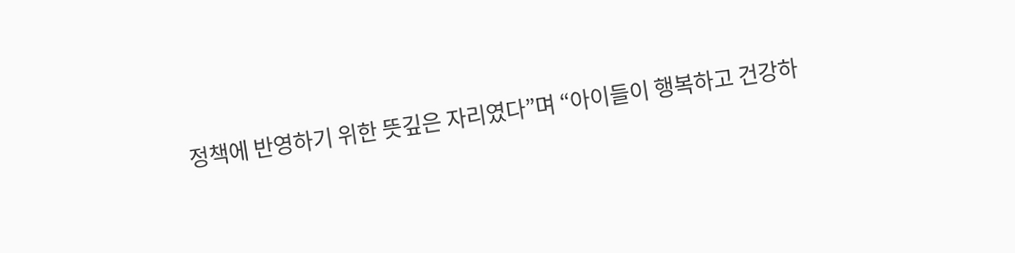정책에 반영하기 위한 뜻깊은 자리였다”며 “아이들이 행복하고 건강하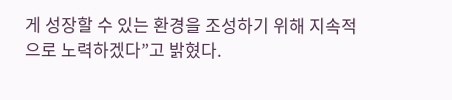게 성장할 수 있는 환경을 조성하기 위해 지속적으로 노력하겠다”고 밝혔다.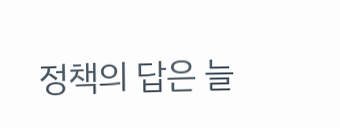정책의 답은 늘